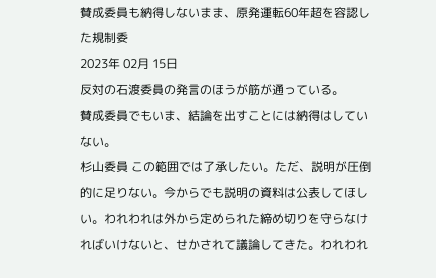賛成委員も納得しないまま、原発運転60年超を容認した規制委
2023年 02月 15日
反対の石渡委員の発言のほうが筋が通っている。
賛成委員でもいま、結論を出すことには納得はしていない。
杉山委員 この範囲では了承したい。ただ、説明が圧倒的に足りない。今からでも説明の資料は公表してほしい。われわれは外から定められた締め切りを守らなければいけないと、せかされて議論してきた。われわれ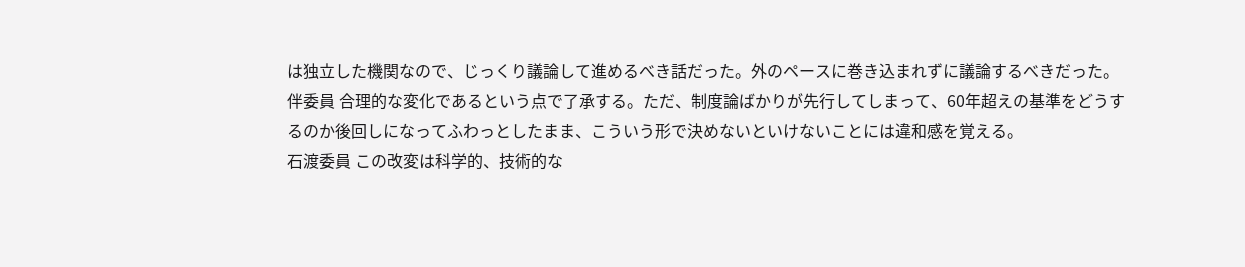は独立した機関なので、じっくり議論して進めるべき話だった。外のペースに巻き込まれずに議論するべきだった。
伴委員 合理的な変化であるという点で了承する。ただ、制度論ばかりが先行してしまって、60年超えの基準をどうするのか後回しになってふわっとしたまま、こういう形で決めないといけないことには違和感を覚える。
石渡委員 この改変は科学的、技術的な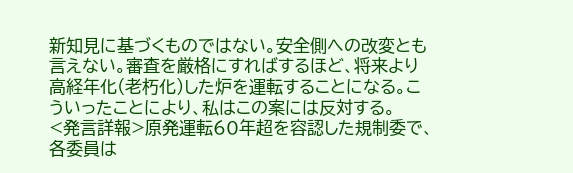新知見に基づくものではない。安全側への改変とも言えない。審査を厳格にすればするほど、将来より高経年化(老朽化)した炉を運転することになる。こういったことにより、私はこの案には反対する。
<発言詳報>原発運転60年超を容認した規制委で、各委員は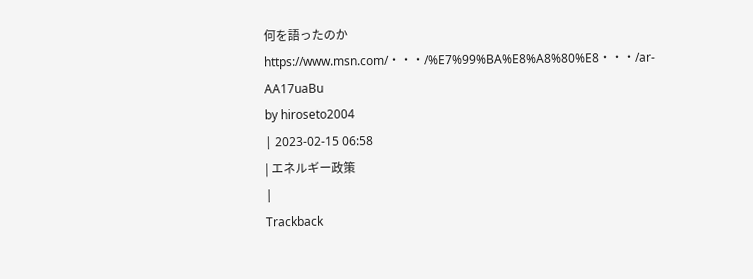何を語ったのか
https://www.msn.com/・・・/%E7%99%BA%E8%A8%80%E8・・・/ar-AA17uaBu
by hiroseto2004
| 2023-02-15 06:58
| エネルギー政策
|
Trackback